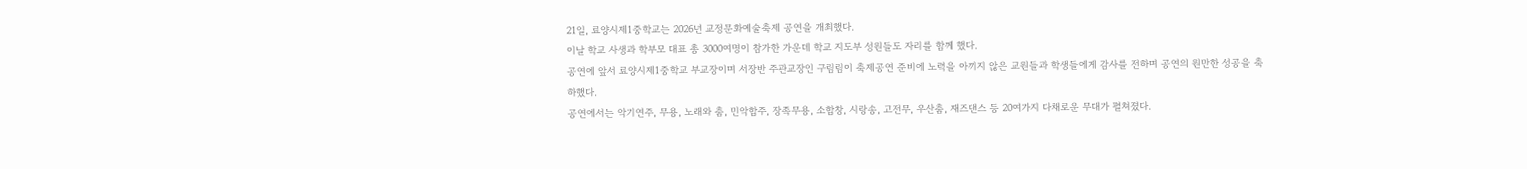21일, 료양시제1중학교는 2026년 교정문화예술축제 공연을 개최했다.
이날 학교 사생과 학부모 대표 총 3000여명이 참가한 가운데 학교 지도부 성원들도 자리를 함께 했다.
공연에 앞서 료양시제1중학교 부교장이며 서장반 주관교장인 구림림이 축제공연 준비에 노력을 아끼지 않은 교원들과 학생들에게 감사를 전하며 공연의 원만한 성공을 축하했다.
공연에서는 악기연주, 무용, 노래와 춤, 민악합주, 장족무용, 소합창, 시랑송, 고전무, 우산춤, 재즈댄스 등 20여가지 다채로운 무대가 펼쳐졌다.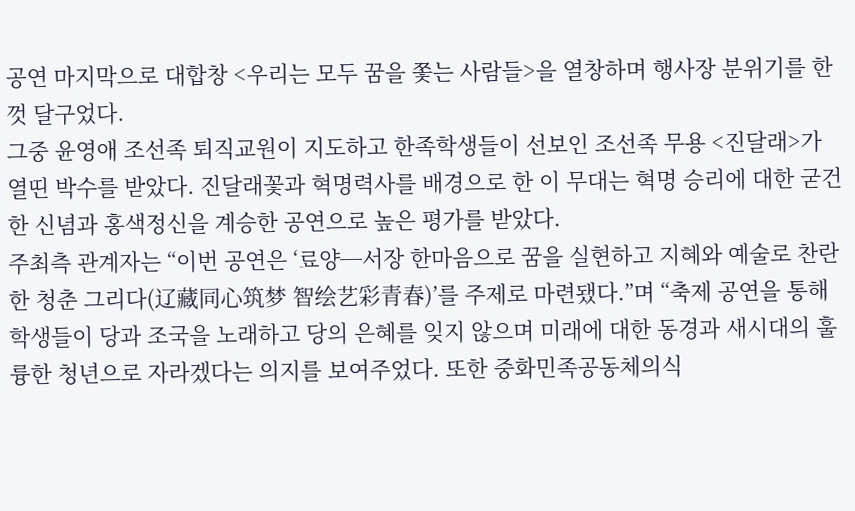공연 마지막으로 대합창 <우리는 모두 꿈을 쫓는 사람들>을 열창하며 행사장 분위기를 한껏 달구었다.
그중 윤영애 조선족 퇴직교원이 지도하고 한족학생들이 선보인 조선족 무용 <진달래>가 열띤 박수를 받았다. 진달래꽃과 혁명력사를 배경으로 한 이 무대는 혁명 승리에 대한 굳건한 신념과 홍색정신을 계승한 공연으로 높은 평가를 받았다.
주최측 관계자는 “이번 공연은 ‘료양─서장 한마음으로 꿈을 실현하고 지혜와 예술로 찬란한 청춘 그리다(辽藏同心筑梦 智绘艺彩青春)’를 주제로 마련됐다.”며 “축제 공연을 통해 학생들이 당과 조국을 노래하고 당의 은혜를 잊지 않으며 미래에 대한 동경과 새시대의 훌륭한 청년으로 자라겠다는 의지를 보여주었다. 또한 중화민족공동체의식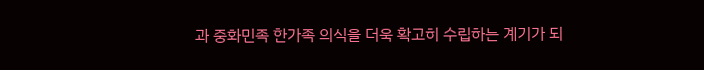과 중화민족 한가족 의식을 더욱 확고히 수립하는 계기가 되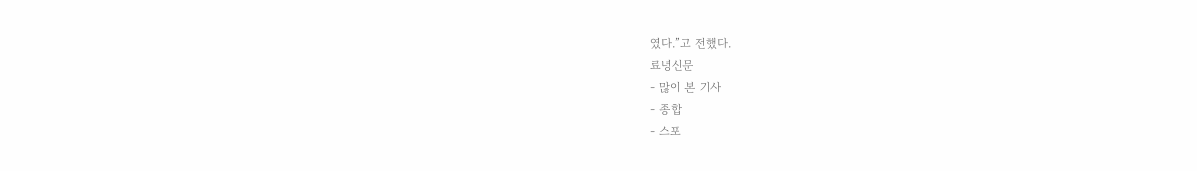였다.”고 전했다.
료녕신문
- 많이 본 기사
- 종합
- 스포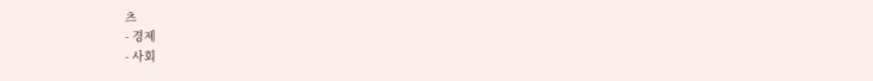츠
- 경제
- 사회